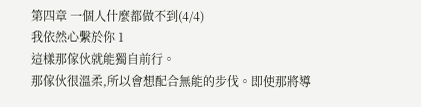第四章 一個人什麼都做不到(4/4)
我依然心繫於你 1
這樣那傢伙就能獨自前行。
那傢伙很溫柔,所以會想配合無能的步伐。即使那將導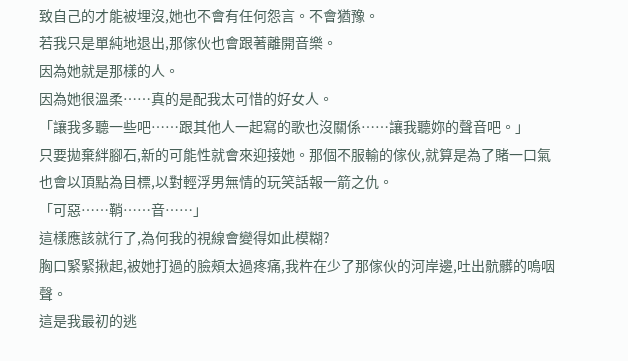致自己的才能被埋沒,她也不會有任何怨言。不會猶豫。
若我只是單純地退出,那傢伙也會跟著離開音樂。
因為她就是那樣的人。
因為她很溫柔……真的是配我太可惜的好女人。
「讓我多聽一些吧……跟其他人一起寫的歌也沒關係……讓我聽妳的聲音吧。」
只要拋棄絆腳石,新的可能性就會來迎接她。那個不服輸的傢伙,就算是為了賭一口氣也會以頂點為目標,以對輕浮男無情的玩笑話報一箭之仇。
「可惡……鞘……音……」
這樣應該就行了,為何我的視線會變得如此模糊?
胸口緊緊揪起,被她打過的臉頰太過疼痛,我杵在少了那傢伙的河岸邊,吐出骯髒的嗚咽聲。
這是我最初的逃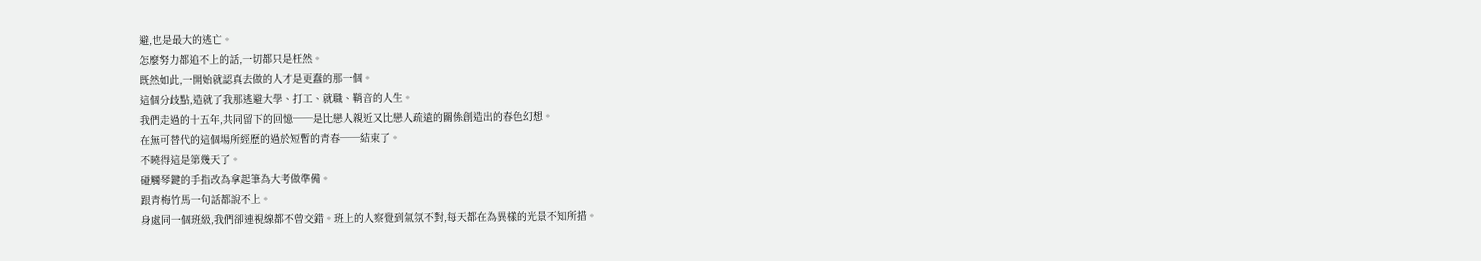避,也是最大的逃亡。
怎麼努力都追不上的話,一切都只是枉然。
既然如此,一開始就認真去做的人才是更蠢的那一個。
這個分歧點,造就了我那逃避大學、打工、就職、鞘音的人生。
我們走過的十五年,共同留下的回憶──是比戀人親近又比戀人疏遠的關係創造出的春色幻想。
在無可替代的這個場所經歷的過於短暫的青春──結束了。
不曉得這是第幾天了。
碰觸琴鍵的手指改為拿起筆為大考做準備。
跟青梅竹馬一句話都說不上。
身處同一個班級,我們卻連視線都不曾交錯。班上的人察覺到氣氛不對,每天都在為異樣的光景不知所措。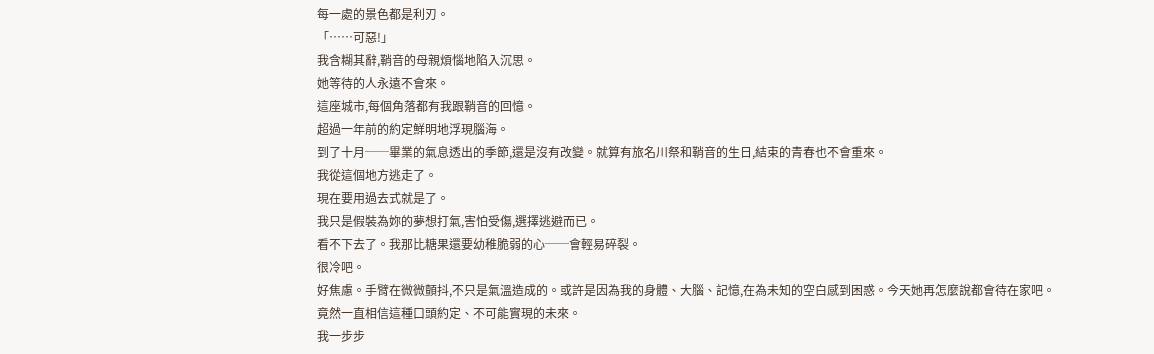每一處的景色都是利刃。
「……可惡!」
我含糊其辭,鞘音的母親煩惱地陷入沉思。
她等待的人永遠不會來。
這座城市,每個角落都有我跟鞘音的回憶。
超過一年前的約定鮮明地浮現腦海。
到了十月──畢業的氣息透出的季節,還是沒有改變。就算有旅名川祭和鞘音的生日,結束的青春也不會重來。
我從這個地方逃走了。
現在要用過去式就是了。
我只是假裝為妳的夢想打氣,害怕受傷,選擇逃避而已。
看不下去了。我那比糖果還要幼稚脆弱的心──會輕易碎裂。
很冷吧。
好焦慮。手臂在微微顫抖,不只是氣溫造成的。或許是因為我的身體、大腦、記憶,在為未知的空白感到困惑。今天她再怎麼說都會待在家吧。
竟然一直相信這種口頭約定、不可能實現的未來。
我一步步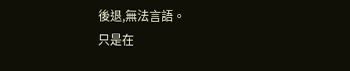後退,無法言語。
只是在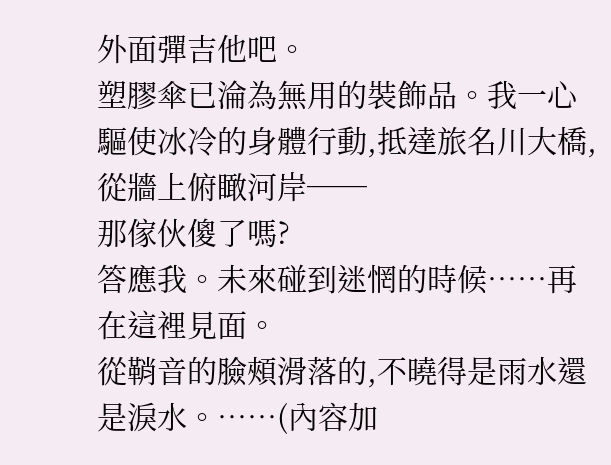外面彈吉他吧。
塑膠傘已淪為無用的裝飾品。我一心驅使冰冷的身體行動,抵達旅名川大橋,從牆上俯瞰河岸──
那傢伙傻了嗎?
答應我。未來碰到迷惘的時候……再在這裡見面。
從鞘音的臉頰滑落的,不曉得是雨水還是淚水。……(內容加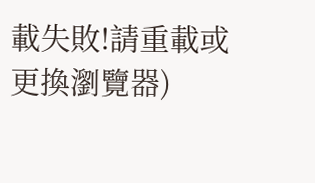載失敗!請重載或更換瀏覽器)